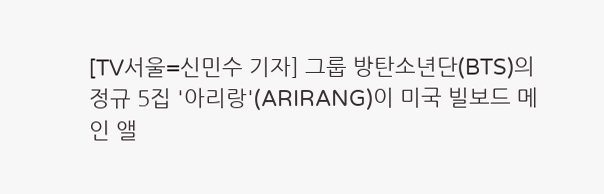[TV서울=신민수 기자] 그룹 방탄소년단(BTS)의 정규 5집 '아리랑'(ARIRANG)이 미국 빌보드 메인 앨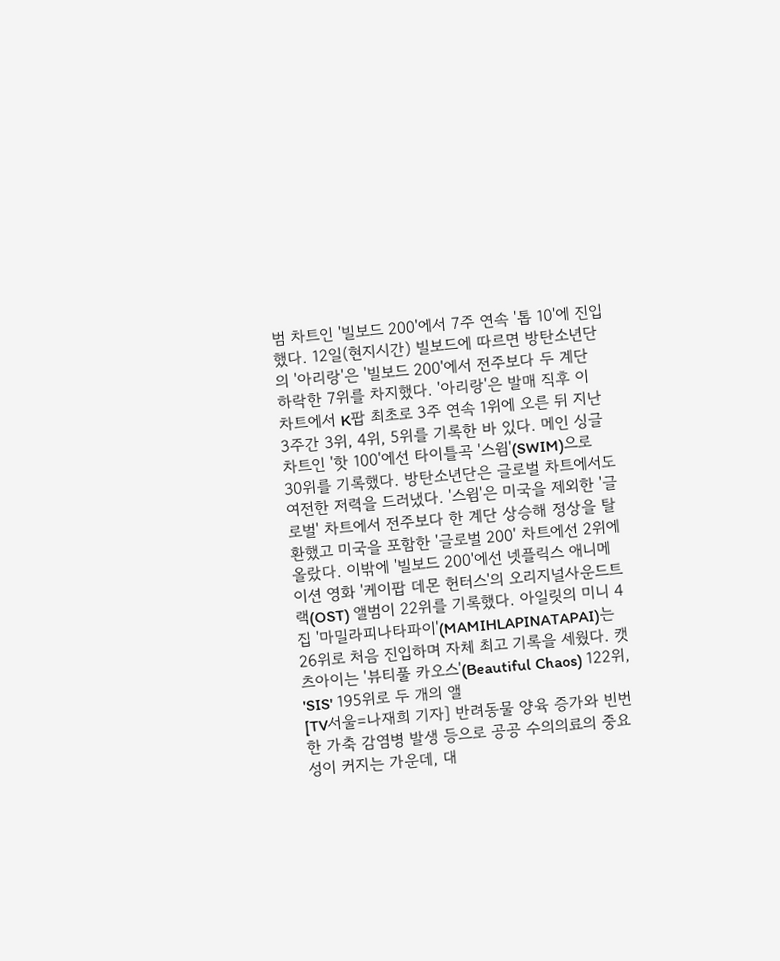범 차트인 '빌보드 200'에서 7주 연속 '톱 10'에 진입했다. 12일(현지시간) 빌보드에 따르면 방탄소년단의 '아리랑'은 '빌보드 200'에서 전주보다 두 계단 하락한 7위를 차지했다. '아리랑'은 발매 직후 이 차트에서 K팝 최초로 3주 연속 1위에 오른 뒤 지난 3주간 3위, 4위, 5위를 기록한 바 있다. 메인 싱글 차트인 '핫 100'에선 타이틀곡 '스윔'(SWIM)으로 30위를 기록했다. 방탄소년단은 글로벌 차트에서도 여전한 저력을 드러냈다. '스윔'은 미국을 제외한 '글로벌' 차트에서 전주보다 한 계단 상승해 정상을 탈환했고 미국을 포함한 '글로벌 200' 차트에선 2위에 올랐다. 이밖에 '빌보드 200'에선 넷플릭스 애니메이션 영화 '케이팝 데몬 헌터스'의 오리지널사운드트랙(OST) 앨범이 22위를 기록했다. 아일릿의 미니 4집 '마밀라피나타파이'(MAMIHLAPINATAPAI)는 26위로 처음 진입하며 자체 최고 기록을 세웠다. 캣츠아이는 '뷰티풀 카오스'(Beautiful Chaos) 122위, 'SIS' 195위로 두 개의 앨
[TV서울=나재희 기자] 반려동물 양육 증가와 빈번한 가축 감염병 발생 등으로 공공 수의의료의 중요성이 커지는 가운데, 대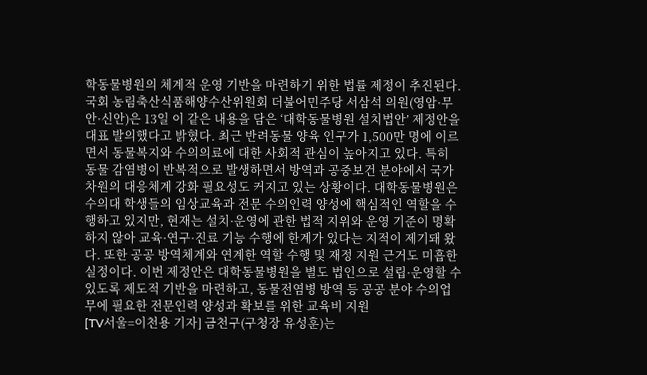학동물병원의 체계적 운영 기반을 마련하기 위한 법률 제정이 추진된다. 국회 농림축산식품해양수산위원회 더불어민주당 서삼석 의원(영암·무안·신안)은 13일 이 같은 내용을 담은 ‘대학동물병원 설치법안’ 제정안을 대표 발의했다고 밝혔다. 최근 반려동물 양육 인구가 1,500만 명에 이르면서 동물복지와 수의의료에 대한 사회적 관심이 높아지고 있다. 특히 동물 감염병이 반복적으로 발생하면서 방역과 공중보건 분야에서 국가 차원의 대응체계 강화 필요성도 커지고 있는 상황이다. 대학동물병원은 수의대 학생들의 임상교육과 전문 수의인력 양성에 핵심적인 역할을 수행하고 있지만, 현재는 설치·운영에 관한 법적 지위와 운영 기준이 명확하지 않아 교육·연구·진료 기능 수행에 한계가 있다는 지적이 제기돼 왔다. 또한 공공 방역체계와 연계한 역할 수행 및 재정 지원 근거도 미흡한 실정이다. 이번 제정안은 대학동물병원을 별도 법인으로 설립·운영할 수 있도록 제도적 기반을 마련하고, 동물전염병 방역 등 공공 분야 수의업무에 필요한 전문인력 양성과 확보를 위한 교육비 지원
[TV서울=이천용 기자] 금천구(구청장 유성훈)는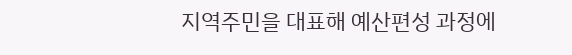지역주민을 대표해 예산편성 과정에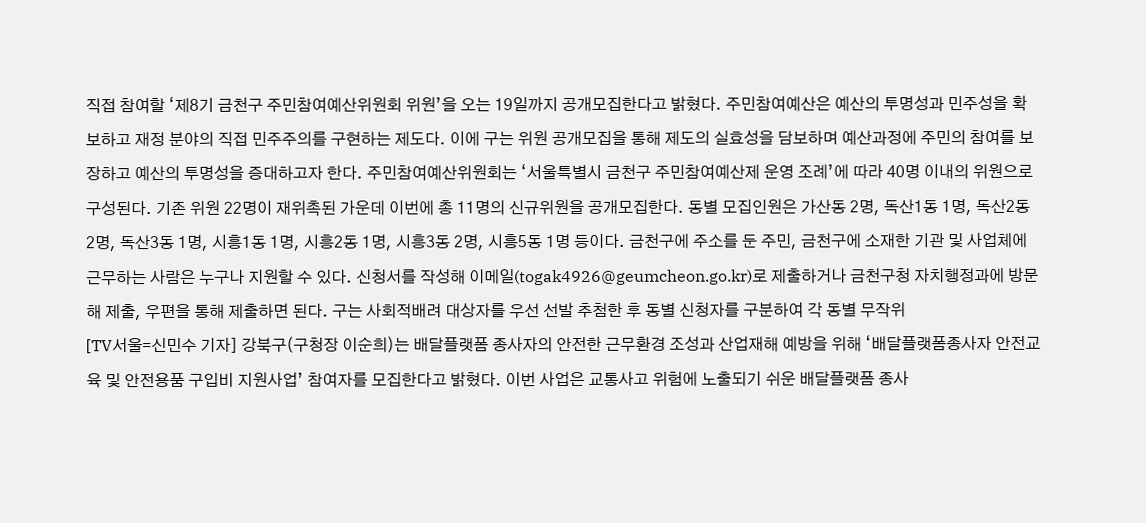직접 참여할 ‘제8기 금천구 주민참여예산위원회 위원’을 오는 19일까지 공개모집한다고 밝혔다. 주민참여예산은 예산의 투명성과 민주성을 확보하고 재정 분야의 직접 민주주의를 구현하는 제도다. 이에 구는 위원 공개모집을 통해 제도의 실효성을 담보하며 예산과정에 주민의 참여를 보장하고 예산의 투명성을 증대하고자 한다. 주민참여예산위원회는 ‘서울특별시 금천구 주민참여예산제 운영 조례’에 따라 40명 이내의 위원으로 구성된다. 기존 위원 22명이 재위촉된 가운데 이번에 총 11명의 신규위원을 공개모집한다. 동별 모집인원은 가산동 2명, 독산1동 1명, 독산2동 2명, 독산3동 1명, 시흥1동 1명, 시흥2동 1명, 시흥3동 2명, 시흥5동 1명 등이다. 금천구에 주소를 둔 주민, 금천구에 소재한 기관 및 사업체에 근무하는 사람은 누구나 지원할 수 있다. 신청서를 작성해 이메일(togak4926@geumcheon.go.kr)로 제출하거나 금천구청 자치행정과에 방문해 제출, 우편을 통해 제출하면 된다. 구는 사회적배려 대상자를 우선 선발 추첨한 후 동별 신청자를 구분하여 각 동별 무작위
[TV서울=신민수 기자] 강북구(구청장 이순희)는 배달플랫폼 종사자의 안전한 근무환경 조성과 산업재해 예방을 위해 ‘배달플랫폼종사자 안전교육 및 안전용품 구입비 지원사업’ 참여자를 모집한다고 밝혔다. 이번 사업은 교통사고 위험에 노출되기 쉬운 배달플랫폼 종사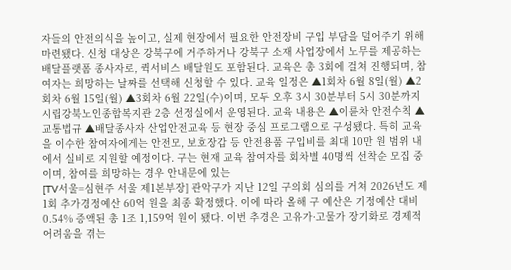자들의 안전의식을 높이고, 실제 현장에서 필요한 안전장비 구입 부담을 덜어주기 위해 마련됐다. 신청 대상은 강북구에 거주하거나 강북구 소재 사업장에서 노무를 제공하는 배달플랫폼 종사자로, 퀵서비스 배달원도 포함된다. 교육은 총 3회에 걸쳐 진행되며, 참여자는 희망하는 날짜를 선택해 신청할 수 있다. 교육 일정은 ▲1회차 6월 8일(월) ▲2회차 6월 15일(월) ▲3회차 6월 22일(수)이며, 모두 오후 3시 30분부터 5시 30분까지 시립강북노인종합복지관 2층 선정실에서 운영된다. 교육 내용은 ▲이륜차 안전수칙 ▲교통법규 ▲배달종사자 산업안전교육 등 현장 중심 프로그램으로 구성됐다. 특히 교육을 이수한 참여자에게는 안전모, 보호장갑 등 안전용품 구입비를 최대 10만 원 범위 내에서 실비로 지원할 예정이다. 구는 현재 교육 참여자를 회차별 40명씩 선착순 모집 중이며, 참여를 희망하는 경우 안내문에 있는
[TV서울=심현주 서울 제1본부장] 관악구가 지난 12일 구의회 심의를 거쳐 2026년도 제1회 추가경정예산 60억 원을 최종 확정했다. 이에 따라 올해 구 예산은 기정예산 대비 0.54% 증액된 총 1조 1,159억 원이 됐다. 이번 추경은 고유가·고물가 장기화로 경제적 어려움을 겪는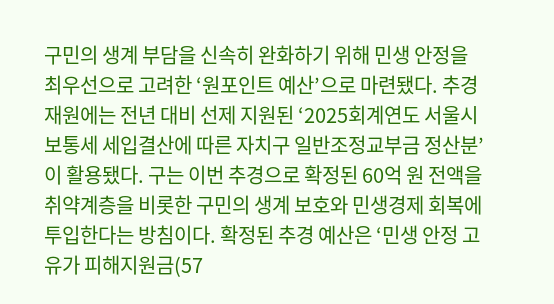구민의 생계 부담을 신속히 완화하기 위해 민생 안정을 최우선으로 고려한 ‘원포인트 예산’으로 마련됐다. 추경 재원에는 전년 대비 선제 지원된 ‘2025회계연도 서울시 보통세 세입결산에 따른 자치구 일반조정교부금 정산분’이 활용됐다. 구는 이번 추경으로 확정된 60억 원 전액을 취약계층을 비롯한 구민의 생계 보호와 민생경제 회복에 투입한다는 방침이다. 확정된 추경 예산은 ‘민생 안정 고유가 피해지원금(57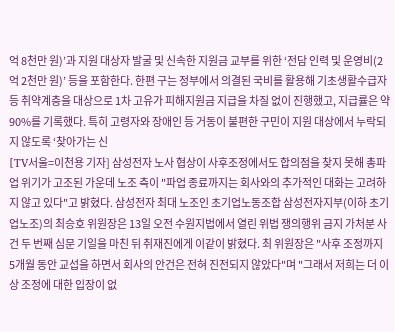억 8천만 원)’과 지원 대상자 발굴 및 신속한 지원금 교부를 위한 ‘전담 인력 및 운영비(2억 2천만 원)’ 등을 포함한다. 한편 구는 정부에서 의결된 국비를 활용해 기초생활수급자 등 취약계층을 대상으로 1차 고유가 피해지원금 지급을 차질 없이 진행했고, 지급률은 약 90%를 기록했다. 특히 고령자와 장애인 등 거동이 불편한 구민이 지원 대상에서 누락되지 않도록 ‘찾아가는 신
[TV서울=이천용 기자] 삼성전자 노사 협상이 사후조정에서도 합의점을 찾지 못해 총파업 위기가 고조된 가운데 노조 측이 "파업 종료까지는 회사와의 추가적인 대화는 고려하지 않고 있다"고 밝혔다. 삼성전자 최대 노조인 초기업노동조합 삼성전자지부(이하 초기업노조)의 최승호 위원장은 13일 오전 수원지법에서 열린 위법 쟁의행위 금지 가처분 사건 두 번째 심문 기일을 마친 뒤 취재진에게 이같이 밝혔다. 최 위원장은 "사후 조정까지 5개월 동안 교섭을 하면서 회사의 안건은 전혀 진전되지 않았다"며 "그래서 저희는 더 이상 조정에 대한 입장이 없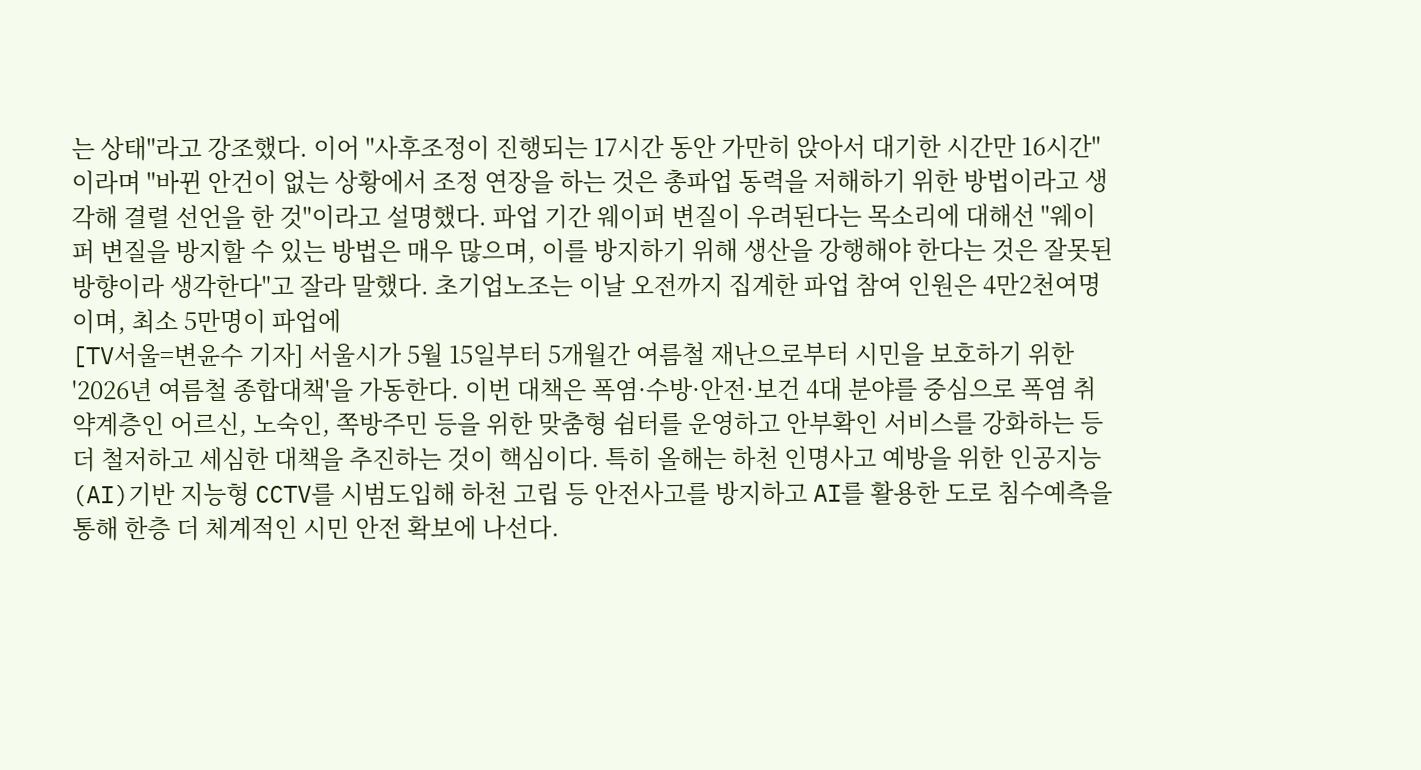는 상태"라고 강조했다. 이어 "사후조정이 진행되는 17시간 동안 가만히 앉아서 대기한 시간만 16시간"이라며 "바뀐 안건이 없는 상황에서 조정 연장을 하는 것은 총파업 동력을 저해하기 위한 방법이라고 생각해 결렬 선언을 한 것"이라고 설명했다. 파업 기간 웨이퍼 변질이 우려된다는 목소리에 대해선 "웨이퍼 변질을 방지할 수 있는 방법은 매우 많으며, 이를 방지하기 위해 생산을 강행해야 한다는 것은 잘못된 방향이라 생각한다"고 잘라 말했다. 초기업노조는 이날 오전까지 집계한 파업 참여 인원은 4만2천여명이며, 최소 5만명이 파업에
[TV서울=변윤수 기자] 서울시가 5월 15일부터 5개월간 여름철 재난으로부터 시민을 보호하기 위한 '2026년 여름철 종합대책'을 가동한다. 이번 대책은 폭염·수방·안전·보건 4대 분야를 중심으로 폭염 취약계층인 어르신, 노숙인, 쪽방주민 등을 위한 맞춤형 쉼터를 운영하고 안부확인 서비스를 강화하는 등 더 철저하고 세심한 대책을 추진하는 것이 핵심이다. 특히 올해는 하천 인명사고 예방을 위한 인공지능(AI)기반 지능형 CCTV를 시범도입해 하천 고립 등 안전사고를 방지하고 AI를 활용한 도로 침수예측을 통해 한층 더 체계적인 시민 안전 확보에 나선다.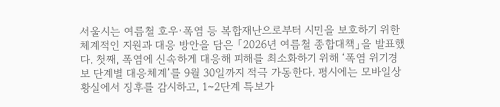서울시는 여름철 호우·폭염 등 복합재난으로부터 시민을 보호하기 위한 체계적인 지원과 대응 방안을 담은 「2026년 여름철 종합대책」을 발표했다. 첫째, 폭염에 신속하게 대응해 피해를 최소화하기 위해 ‘폭염 위기경보 단계별 대응체계’를 9월 30일까지 적극 가동한다. 평시에는 모바일상황실에서 징후를 감시하고, 1~2단계 특보가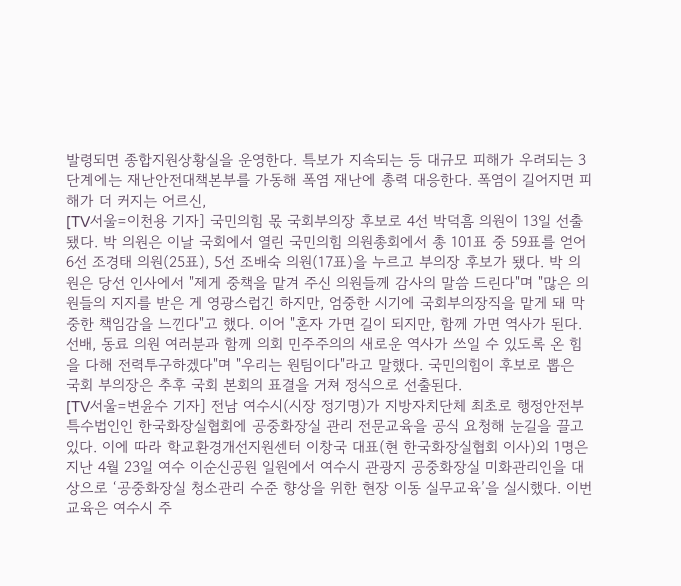발령되면 종합지원상황실을 운영한다. 특보가 지속되는 등 대규모 피해가 우려되는 3단계에는 재난안전대책본부를 가동해 폭염 재난에 총력 대응한다. 폭염이 길어지면 피해가 더 커지는 어르신,
[TV서울=이천용 기자] 국민의힘 몫 국회부의장 후보로 4선 박덕흠 의원이 13일 선출됐다. 박 의원은 이날 국회에서 열린 국민의힘 의원총회에서 총 101표 중 59표를 얻어 6선 조경태 의원(25표), 5선 조배숙 의원(17표)을 누르고 부의장 후보가 됐다. 박 의원은 당선 인사에서 "제게 중책을 맡겨 주신 의원들께 감사의 말씀 드린다"며 "많은 의원들의 지지를 받은 게 영광스럽긴 하지만, 엄중한 시기에 국회부의장직을 맡게 돼 막중한 책임감을 느낀다"고 했다. 이어 "혼자 가면 길이 되지만, 함께 가면 역사가 된다. 선배, 동료 의원 여러분과 함께 의회 민주주의의 새로운 역사가 쓰일 수 있도록 온 힘을 다해 전력투구하겠다"며 "우리는 원팀이다"라고 말했다. 국민의힘이 후보로 뽑은 국회 부의장은 추후 국회 본회의 표결을 거쳐 정식으로 선출된다.
[TV서울=변윤수 기자] 전남 여수시(시장 정기명)가 지방자치단체 최초로 행정안전부 특수법인인 한국화장실협회에 공중화장실 관리 전문교육을 공식 요청해 눈길을 끌고 있다. 이에 따라 학교환경개선지원센터 이창국 대표(현 한국화장실협회 이사)외 1명은 지난 4월 23일 여수 이순신공원 일원에서 여수시 관광지 공중화장실 미화관리인을 대상으로 ‘공중화장실 청소관리 수준 향상을 위한 현장 이동 실무교육’을 실시했다. 이번 교육은 여수시 주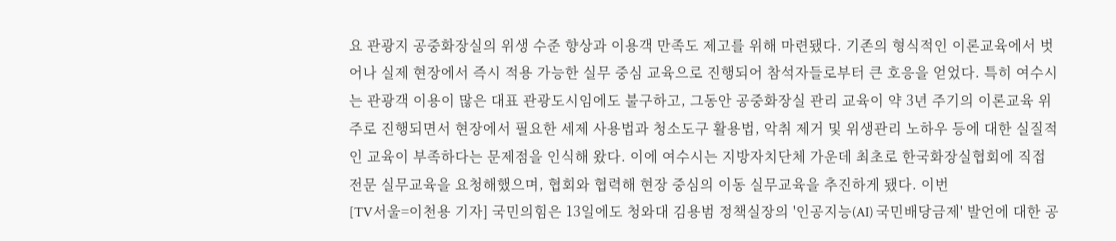요 관광지 공중화장실의 위생 수준 향상과 이용객 만족도 제고를 위해 마련됐다. 기존의 형식적인 이론교육에서 벗어나 실제 현장에서 즉시 적용 가능한 실무 중심 교육으로 진행되어 참석자들로부터 큰 호응을 얻었다. 특히 여수시는 관광객 이용이 많은 대표 관광도시임에도 불구하고, 그동안 공중화장실 관리 교육이 약 3년 주기의 이론교육 위주로 진행되면서 현장에서 필요한 세제 사용법과 청소도구 활용법, 악취 제거 및 위생관리 노하우 등에 대한 실질적인 교육이 부족하다는 문제점을 인식해 왔다. 이에 여수시는 지방자치단체 가운데 최초로 한국화장실협회에 직접 전문 실무교육을 요청해했으며, 협회와 협력해 현장 중심의 이동 실무교육을 추진하게 됐다. 이번
[TV서울=이천용 기자] 국민의힘은 13일에도 청와대 김용범 정책실장의 '인공지능(AI) 국민배당금제' 발언에 대한 공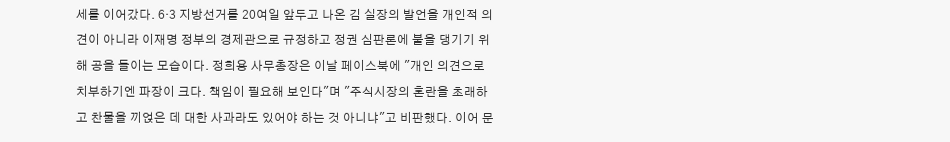세를 이어갔다. 6·3 지방선거를 20여일 앞두고 나온 김 실장의 발언을 개인적 의견이 아니라 이재명 정부의 경제관으로 규정하고 정권 심판론에 불을 댕기기 위해 공을 들이는 모습이다. 정희용 사무총장은 이날 페이스북에 "개인 의견으로 치부하기엔 파장이 크다. 책임이 필요해 보인다"며 "주식시장의 혼란을 초래하고 찬물을 끼얹은 데 대한 사과라도 있어야 하는 것 아니냐"고 비판했다. 이어 문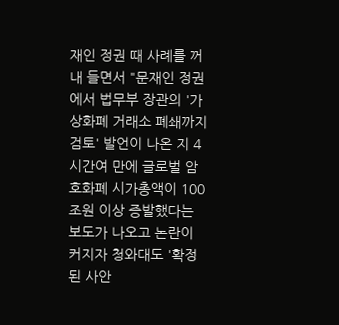재인 정권 때 사례를 꺼내 들면서 "문재인 정권에서 법무부 장관의 '가상화폐 거래소 폐쇄까지 검토' 발언이 나온 지 4시간여 만에 글로벌 암호화폐 시가총액이 100조원 이상 증발했다는 보도가 나오고 논란이 커지자 청와대도 '확정된 사안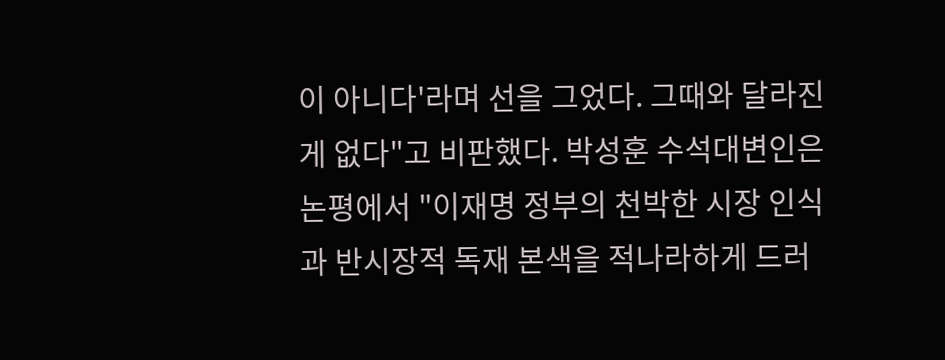이 아니다'라며 선을 그었다. 그때와 달라진 게 없다"고 비판했다. 박성훈 수석대변인은 논평에서 "이재명 정부의 천박한 시장 인식과 반시장적 독재 본색을 적나라하게 드러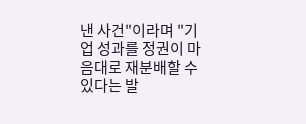낸 사건"이라며 "기업 성과를 정권이 마음대로 재분배할 수 있다는 발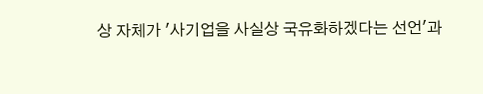상 자체가 '사기업을 사실상 국유화하겠다는 선언'과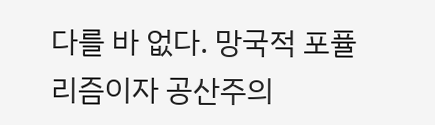다를 바 없다. 망국적 포퓰리즘이자 공산주의